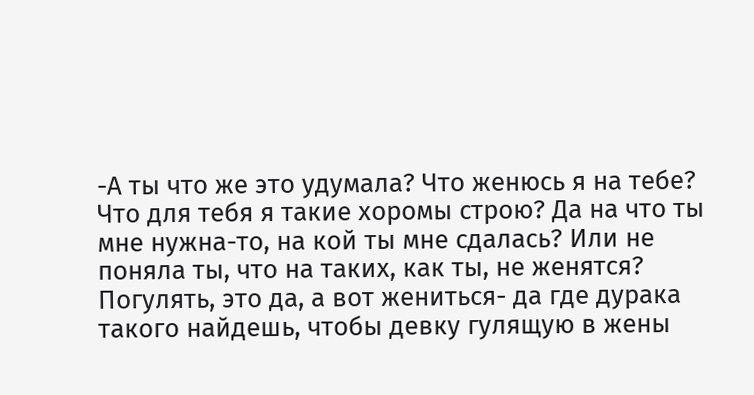-А ты что же это удумала? Что женюсь я на тебе? Что для тебя я такие хоромы строю? Да на что ты мне нужна-то, на кой ты мне сдалась? Или не поняла ты, что на таких, как ты, не женятся? Погулять, это да, а вот жениться- да где дурака такого найдешь, чтобы девку гулящую в жены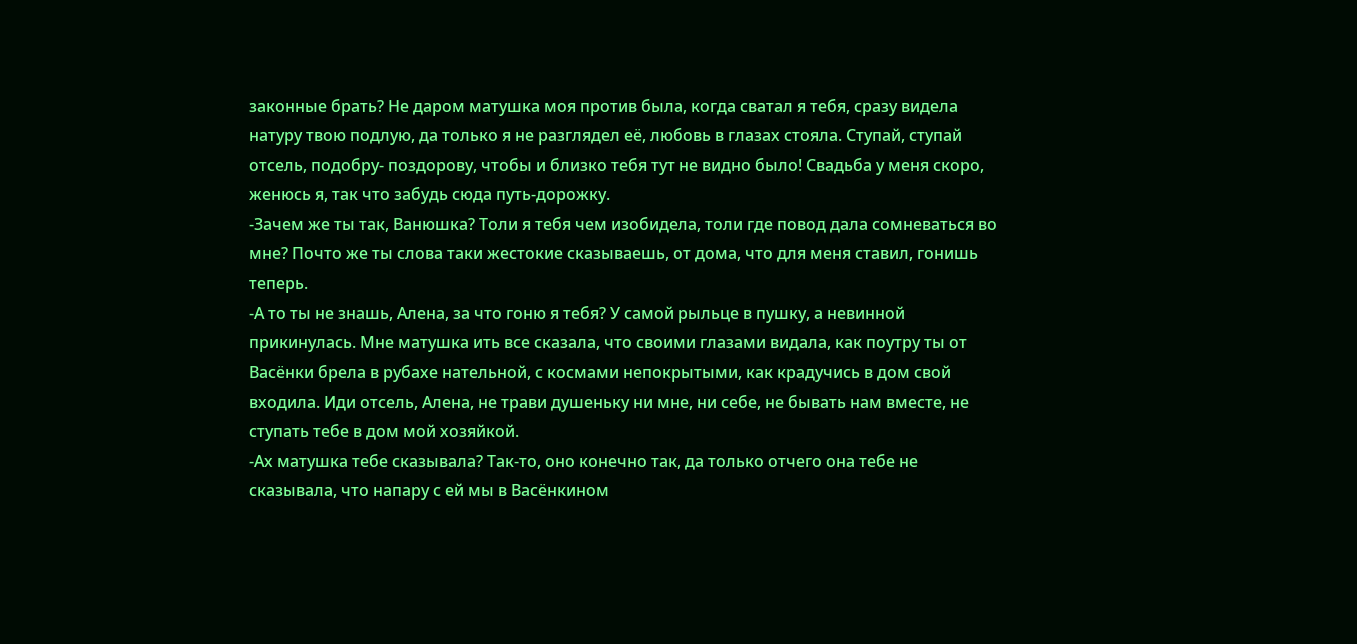законные брать? Не даром матушка моя против была, когда сватал я тебя, сразу видела натуру твою подлую, да только я не разглядел её, любовь в глазах стояла. Ступай, ступай отсель, подобру- поздорову, чтобы и близко тебя тут не видно было! Свадьба у меня скоро, женюсь я, так что забудь сюда путь-дорожку.
-Зачем же ты так, Ванюшка? Толи я тебя чем изобидела, толи где повод дала сомневаться во мне? Почто же ты слова таки жестокие сказываешь, от дома, что для меня ставил, гонишь теперь.
-А то ты не знашь, Алена, за что гоню я тебя? У самой рыльце в пушку, а невинной прикинулась. Мне матушка ить все сказала, что своими глазами видала, как поутру ты от Васёнки брела в рубахе нательной, с космами непокрытыми, как крадучись в дом свой входила. Иди отсель, Алена, не трави душеньку ни мне, ни себе, не бывать нам вместе, не ступать тебе в дом мой хозяйкой.
-Ах матушка тебе сказывала? Так-то, оно конечно так, да только отчего она тебе не сказывала, что напару с ей мы в Васёнкином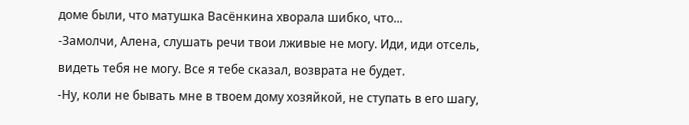доме были, что матушка Васёнкина хворала шибко, что...
-Замолчи, Алена, слушать речи твои лживые не могу. Иди, иди отсель, видеть тебя не могу. Все я тебе сказал, возврата не будет.
-Ну, коли не бывать мне в твоем дому хозяйкой, не ступать в его шагу,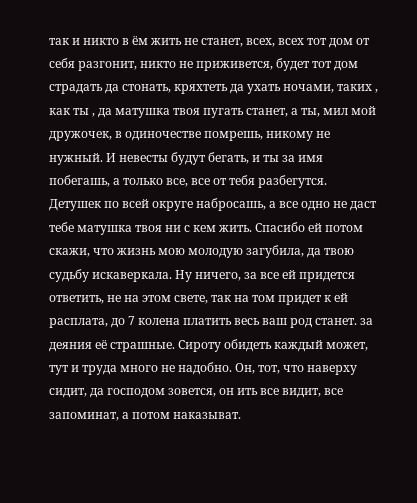так и никто в ём жить не станет, всех, всех тот дом от себя разгонит, никто не приживется, будет тот дом страдать да стонать, кряхтеть да ухать ночами, таких , как ты , да матушка твоя пугать станет, а ты, мил мой дружочек, в одиночестве помрешь, никому не нужный. И невесты будут бегать, и ты за имя побегашь, а только все, все от тебя разбегутся. Детушек по всей округе набросашь, а все одно не даст тебе матушка твоя ни с кем жить. Спасибо ей потом скажи, что жизнь мою молодую загубила, да твою судьбу искаверкала. Ну ничего, за все ей придется ответить, не на этом свете, так на том придет к ей расплата, до 7 колена платить весь ваш род станет. за деяния её страшные. Сироту обидеть каждый может, тут и труда много не надобно. Он, тот, что наверху сидит, да господом зовется, он ить все видит, все запоминат, а потом наказыват.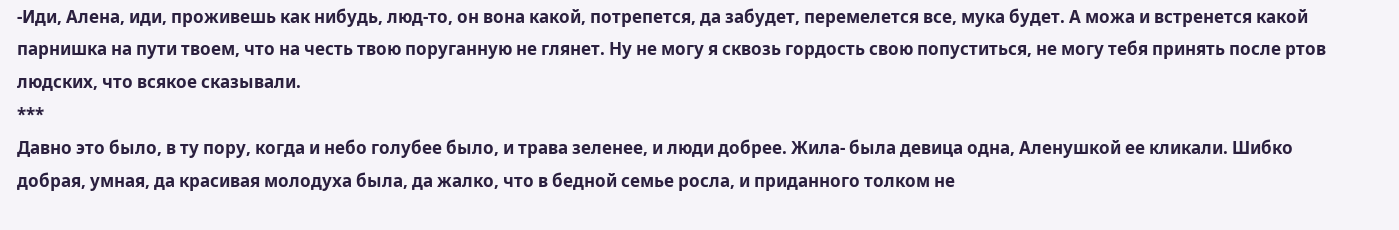-Иди, Алена, иди, проживешь как нибудь, люд-то, он вона какой, потрепется, да забудет, перемелется все, мука будет. А можа и встренется какой парнишка на пути твоем, что на честь твою поруганную не глянет. Ну не могу я сквозь гордость свою попуститься, не могу тебя принять после ртов людских, что всякое сказывали.
***
Давно это было, в ту пору, когда и небо голубее было, и трава зеленее, и люди добрее. Жила- была девица одна, Аленушкой ее кликали. Шибко добрая, умная, да красивая молодуха была, да жалко, что в бедной семье росла, и приданного толком не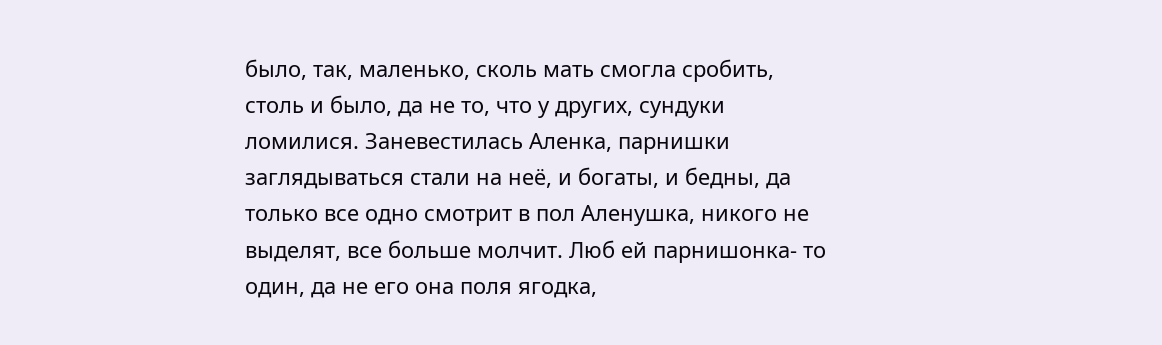было, так, маленько, сколь мать смогла сробить, столь и было, да не то, что у других, сундуки ломилися. Заневестилась Аленка, парнишки заглядываться стали на неё, и богаты, и бедны, да только все одно смотрит в пол Аленушка, никого не выделят, все больше молчит. Люб ей парнишонка- то один, да не его она поля ягодка,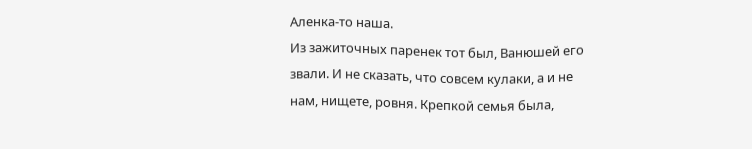Аленка-то наша.
Из зажиточных паренек тот был, Ванюшей его звали. И не сказать, что совсем кулаки, а и не нам, нищете, ровня. Крепкой семья была,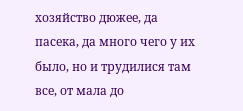хозяйство дюжее, да пасека, да много чего у их было, но и трудилися там все, от мала до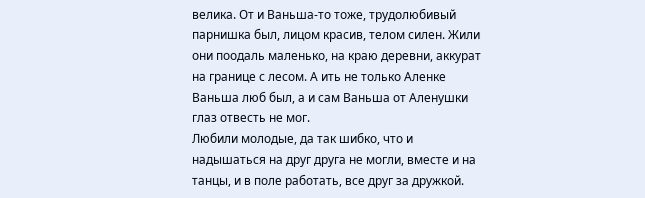велика. От и Ваньша-то тоже, трудолюбивый парнишка был, лицом красив, телом силен. Жили они поодаль маленько, на краю деревни, аккурат на границе с лесом. А ить не только Аленке Ваньша люб был, а и сам Ваньша от Аленушки глаз отвесть не мог.
Любили молодые, да так шибко, что и надышаться на друг друга не могли, вместе и на танцы, и в поле работать, все друг за дружкой.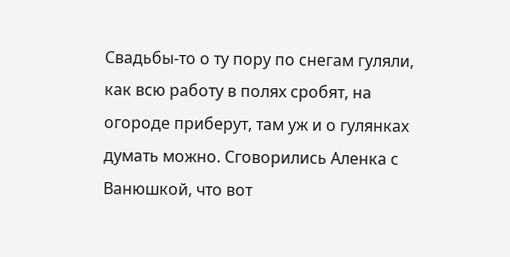Свадьбы-то о ту пору по снегам гуляли, как всю работу в полях сробят, на огороде приберут, там уж и о гулянках думать можно. Сговорились Аленка с Ванюшкой, что вот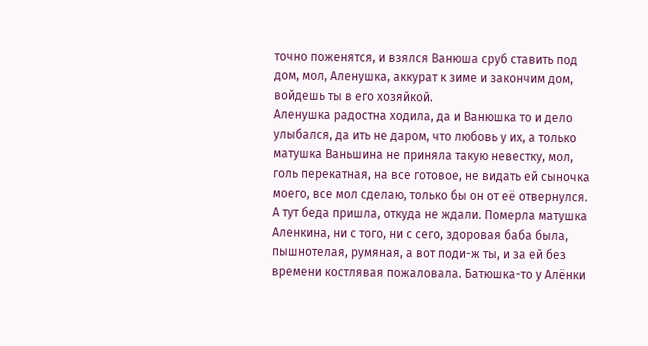точно поженятся, и взялся Ванюша сруб ставить под дом, мол, Аленушка, аккурат к зиме и закончим дом, войдешь ты в его хозяйкой.
Аленушка радостна ходила, да и Ванюшка то и дело улыбался, да ить не даром, что любовь у их, а только матушка Ваньшина не приняла такую невестку, мол, голь перекатная, на все готовое, не видать ей сыночка моего, все мол сделаю, только бы он от её отвернулся.
А тут беда пришла, откуда не ждали. Померла матушка Аленкина, ни с того, ни с сего, здоровая баба была, пышнотелая, румяная, а вот поди-ж ты, и за ей без времени костлявая пожаловала. Батюшка-то у Алёнки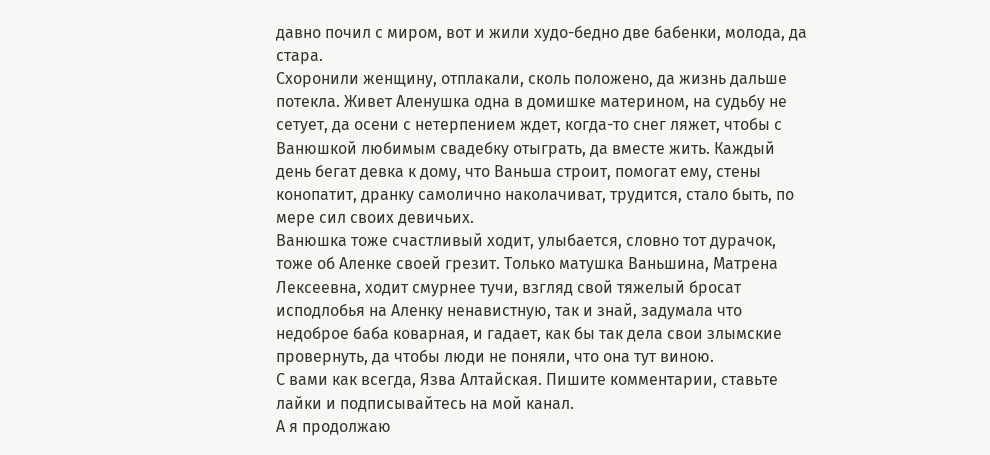давно почил с миром, вот и жили худо-бедно две бабенки, молода, да стара.
Схоронили женщину, отплакали, сколь положено, да жизнь дальше потекла. Живет Аленушка одна в домишке материном, на судьбу не сетует, да осени с нетерпением ждет, когда-то снег ляжет, чтобы с Ванюшкой любимым свадебку отыграть, да вместе жить. Каждый день бегат девка к дому, что Ваньша строит, помогат ему, стены конопатит, дранку самолично наколачиват, трудится, стало быть, по мере сил своих девичьих.
Ванюшка тоже счастливый ходит, улыбается, словно тот дурачок, тоже об Аленке своей грезит. Только матушка Ваньшина, Матрена Лексеевна, ходит смурнее тучи, взгляд свой тяжелый бросат исподлобья на Аленку ненавистную, так и знай, задумала что недоброе баба коварная, и гадает, как бы так дела свои злымские провернуть, да чтобы люди не поняли, что она тут виною.
С вами как всегда, Язва Алтайская. Пишите комментарии, ставьте лайки и подписывайтесь на мой канал.
А я продолжаю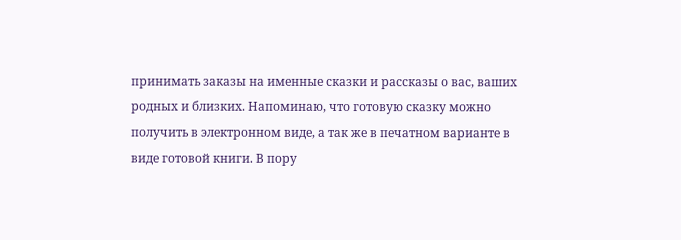принимать заказы на именные сказки и рассказы о вас, ваших родных и близких. Напоминаю, что готовую сказку можно получить в электронном виде, а так же в печатном варианте в виде готовой книги. В пору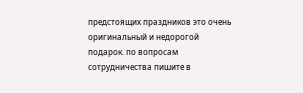предстоящих праздников это очень оригинальный и недорогой подарок. по вопросам сотрудничества пишите в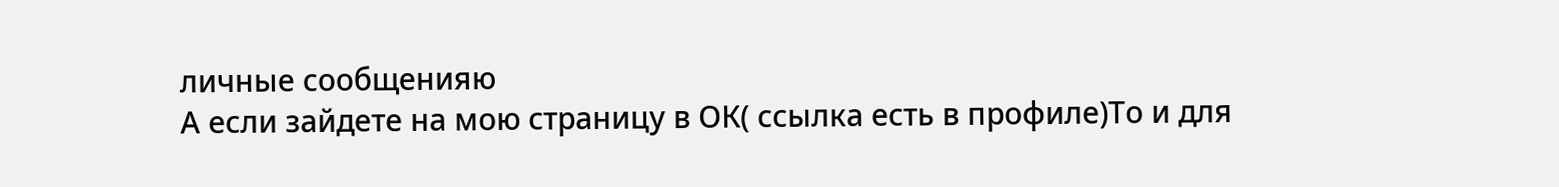личные сообщенияю
А если зайдете на мою страницу в ОК( ссылка есть в профиле)То и для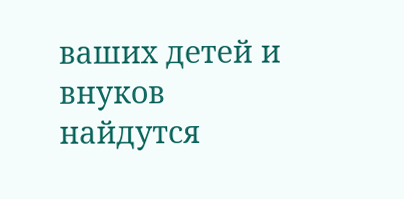ваших детей и внуков найдутся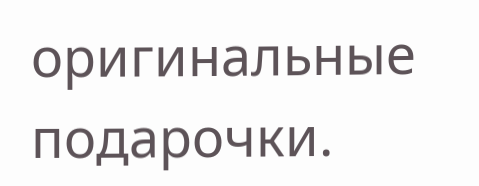оригинальные подарочки.